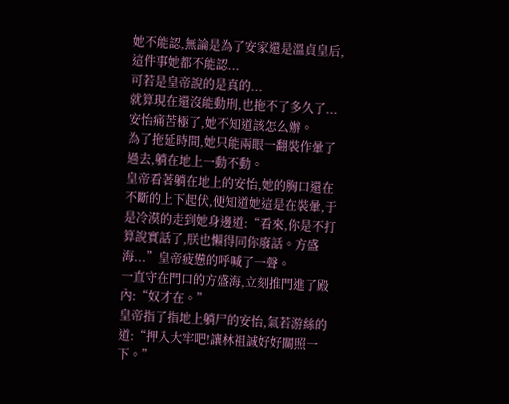她不能認,無論是為了安家還是溫貞皇后,這件事她都不能認...
可若是皇帝說的是真的...
就算現在還沒能動刑,也拖不了多久了...
安怡痛苦極了,她不知道該怎么辦。
為了拖延時間,她只能兩眼一翻裝作暈了過去,躺在地上一動不動。
皇帝看著躺在地上的安怡,她的胸口還在不斷的上下起伏,便知道她這是在裝暈,于是冷漠的走到她身邊道:“看來,你是不打算說實話了,朕也懶得同你廢話。方盛海...”皇帝疲憊的呼喊了一聲。
一直守在門口的方盛海,立刻推門進了殿內:“奴才在。”
皇帝指了指地上躺尸的安怡,氣若游絲的道:“押入大牢吧!讓林祖誠好好關照一下。”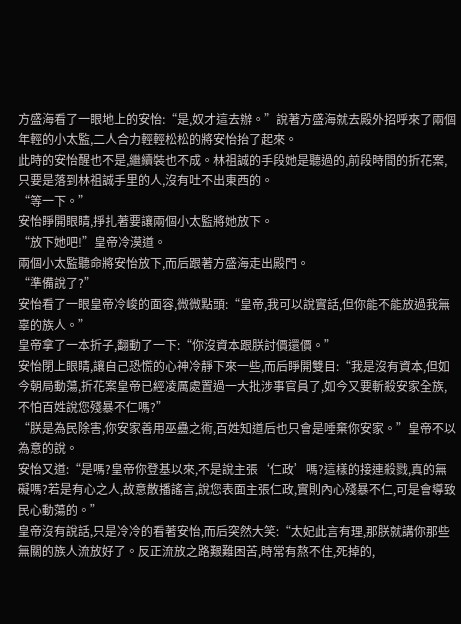方盛海看了一眼地上的安怡:“是,奴才這去辦。”說著方盛海就去殿外招呼來了兩個年輕的小太監,二人合力輕輕松松的將安怡抬了起來。
此時的安怡醒也不是,繼續裝也不成。林祖誠的手段她是聽過的,前段時間的折花案,只要是落到林祖誠手里的人,沒有吐不出東西的。
“等一下。”
安怡睜開眼睛,掙扎著要讓兩個小太監將她放下。
“放下她吧!”皇帝冷漠道。
兩個小太監聽命將安怡放下,而后跟著方盛海走出殿門。
“準備說了?”
安怡看了一眼皇帝冷峻的面容,微微點頭:“皇帝,我可以說實話,但你能不能放過我無辜的族人。”
皇帝拿了一本折子,翻動了一下:“你沒資本跟朕討價還價。”
安怡閉上眼睛,讓自己恐慌的心神冷靜下來一些,而后睜開雙目:“我是沒有資本,但如今朝局動蕩,折花案皇帝已經凌厲處置過一大批涉事官員了,如今又要斬殺安家全族,不怕百姓說您殘暴不仁嗎?”
“朕是為民除害,你安家善用巫蠱之術,百姓知道后也只會是唾棄你安家。”皇帝不以為意的說。
安怡又道:“是嗎?皇帝你登基以來,不是說主張‘仁政’嗎?這樣的接連殺戮,真的無礙嗎?若是有心之人,故意散播謠言,說您表面主張仁政,實則內心殘暴不仁,可是會導致民心動蕩的。”
皇帝沒有說話,只是冷冷的看著安怡,而后突然大笑:“太妃此言有理,那朕就講你那些無關的族人流放好了。反正流放之路艱難困苦,時常有熬不住,死掉的,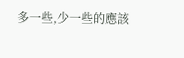多一些,少一些的應該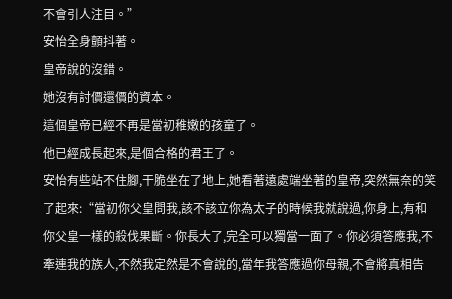不會引人注目。”
安怡全身顫抖著。
皇帝說的沒錯。
她沒有討價還價的資本。
這個皇帝已經不再是當初稚嫩的孩童了。
他已經成長起來,是個合格的君王了。
安怡有些站不住腳,干脆坐在了地上,她看著遠處端坐著的皇帝,突然無奈的笑了起來:“當初你父皇問我,該不該立你為太子的時候我就說過,你身上,有和你父皇一樣的殺伐果斷。你長大了,完全可以獨當一面了。你必須答應我,不牽連我的族人,不然我定然是不會說的,當年我答應過你母親,不會將真相告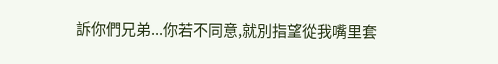訴你們兄弟...你若不同意,就別指望從我嘴里套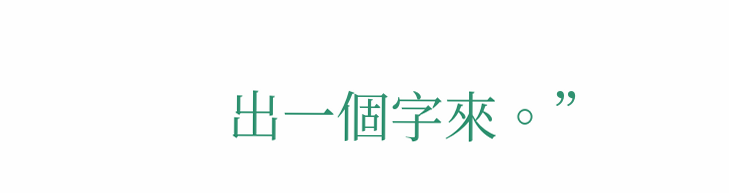出一個字來。”